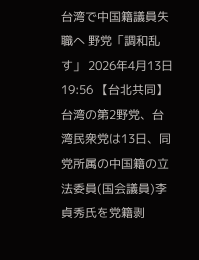台湾で中国籍議員失職へ 野党「調和乱す」 2026年4月13日 19:56 【台北共同】台湾の第2野党、台湾民衆党は13日、同党所属の中国籍の立法委員(国会議員)李貞秀氏を党籍剥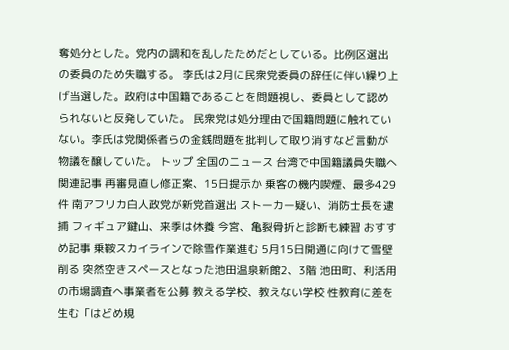奪処分とした。党内の調和を乱したためだとしている。比例区選出の委員のため失職する。 李氏は2月に民衆党委員の辞任に伴い繰り上げ当選した。政府は中国籍であることを問題視し、委員として認められないと反発していた。 民衆党は処分理由で国籍問題に触れていない。李氏は党関係者らの金銭問題を批判して取り消すなど言動が物議を醸していた。 トップ 全国のニュース 台湾で中国籍議員失職へ 関連記事 再審見直し修正案、15日提示か 乗客の機内喫煙、最多429件 南アフリカ白人政党が新党首選出 ストーカー疑い、消防士長を逮捕 フィギュア鍵山、来季は休養 今宮、亀裂骨折と診断も練習 おすすめ記事 乗鞍スカイラインで除雪作業進む 5月15日開通に向けて雪壁削る 突然空きスペースとなった池田温泉新館2、3階 池田町、利活用の市場調査へ事業者を公募 教える学校、教えない学校 性教育に差を生む「はどめ規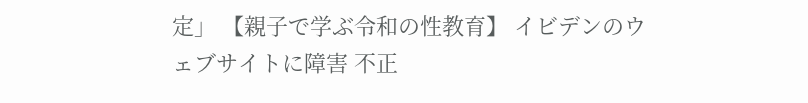定」 【親子で学ぶ令和の性教育】 イビデンのウェブサイトに障害 不正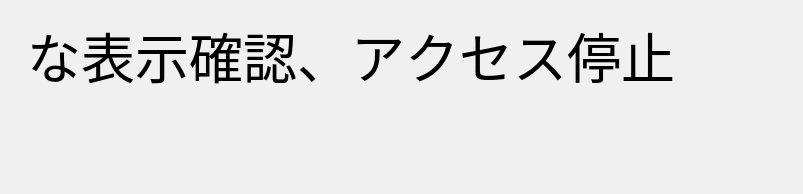な表示確認、アクセス停止